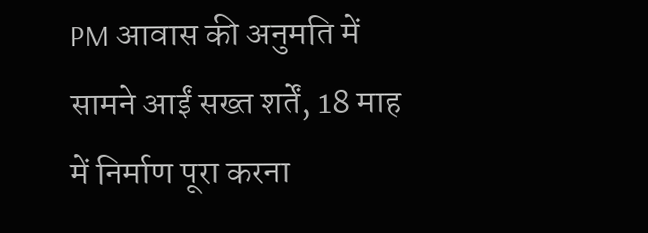PM आवास की अनुमति में सामने आईं सख्त शर्तें, 18 माह में निर्माण पूरा करना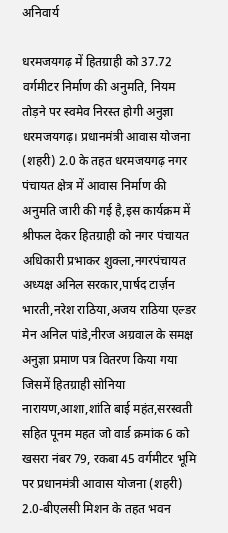अनिवार्य

धरमजयगढ़ में हितग्राही को 37.72 वर्गमीटर निर्माण की अनुमति, नियम तोड़ने पर स्वमेव निरस्त होगी अनुज्ञा
धरमजयगढ़। प्रधानमंत्री आवास योजना (शहरी) 2.0 के तहत धरमजयगढ़ नगर पंचायत क्षेत्र में आवास निर्माण की अनुमति जारी की गई है,इस कार्यक्रम में श्रीफल देकर हितग्राही को नगर पंचायत अधिकारी प्रभाकर शुक्ला,नगरपंचायत अध्यक्ष अनिल सरकार,पार्षद टार्ज़न भारती,नरेश राठिया,अजय राठिया एल्डर मेन अनिल पांडे,नीरज अग्रवाल के समक्ष अनुज्ञा प्रमाण पत्र वितरण किया गया जिसमें हितग्राही सोनिया नारायण,आशा,शांति बाई महंत,सरस्वती सहित पूनम महत जो वार्ड क्रमांक 6 को खसरा नंबर 79, रकबा 45 वर्गमीटर भूमि पर प्रधानमंत्री आवास योजना (शहरी) 2.0-बीएलसी मिशन के तहत भवन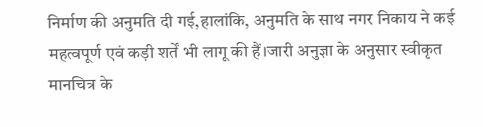निर्माण की अनुमति दी गई,हालांकि, अनुमति के साथ नगर निकाय ने कई महत्वपूर्ण एवं कड़ी शर्तें भी लागू की हैं।जारी अनुज्ञा के अनुसार स्वीकृत मानचित्र के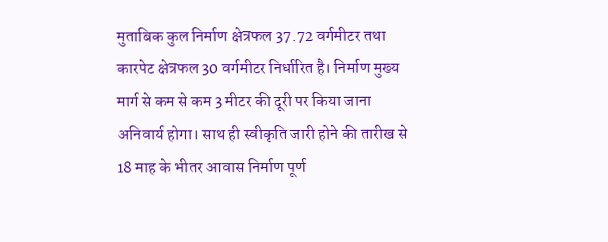मुताबिक कुल निर्माण क्षेत्रफल 37.72 वर्गमीटर तथा कारपेट क्षेत्रफल 30 वर्गमीटर निर्धारित है। निर्माण मुख्य मार्ग से कम से कम 3 मीटर की दूरी पर किया जाना अनिवार्य होगा। साथ ही स्वीकृति जारी होने की तारीख से 18 माह के भीतर आवास निर्माण पूर्ण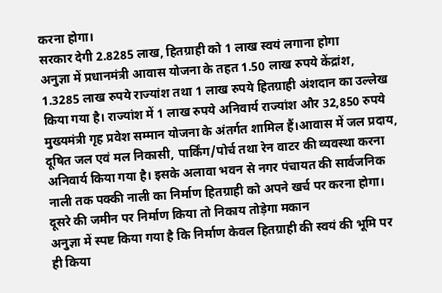करना होगा।
सरकार देगी 2.8285 लाख, हितग्राही को 1 लाख स्वयं लगाना होगा
अनुज्ञा में प्रधानमंत्री आवास योजना के तहत 1.50 लाख रुपये केंद्रांश, 1.3285 लाख रुपये राज्यांश तथा 1 लाख रुपये हितग्राही अंशदान का उल्लेख किया गया है। राज्यांश में 1 लाख रुपये अनिवार्य राज्यांश और 32,850 रुपये मुख्यमंत्री गृह प्रवेश सम्मान योजना के अंतर्गत शामिल हैं।आवास में जल प्रदाय, दूषित जल एवं मल निकासी, पार्किंग/पोर्च तथा रेन वाटर की व्यवस्था करना अनिवार्य किया गया है। इसके अलावा भवन से नगर पंचायत की सार्वजनिक नाली तक पक्की नाली का निर्माण हितग्राही को अपने खर्च पर करना होगा।
दूसरे की जमीन पर निर्माण किया तो निकाय तोड़ेगा मकान
अनुज्ञा में स्पष्ट किया गया है कि निर्माण केवल हितग्राही की स्वयं की भूमि पर ही किया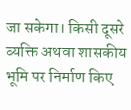जा सकेगा। किसी दूसरे व्यक्ति अथवा शासकीय भूमि पर निर्माण किए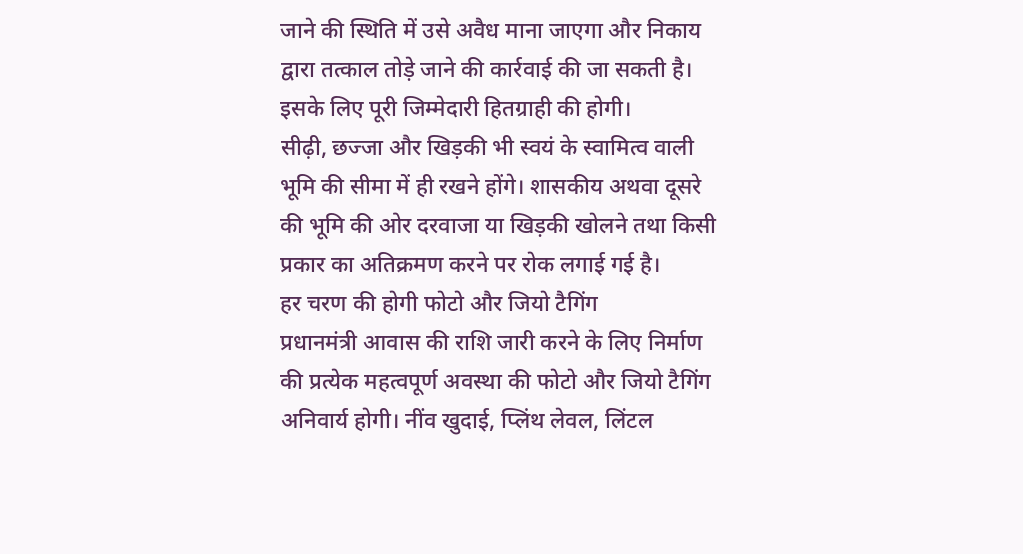जाने की स्थिति में उसे अवैध माना जाएगा और निकाय द्वारा तत्काल तोड़े जाने की कार्रवाई की जा सकती है। इसके लिए पूरी जिम्मेदारी हितग्राही की होगी।
सीढ़ी, छज्जा और खिड़की भी स्वयं के स्वामित्व वाली भूमि की सीमा में ही रखने होंगे। शासकीय अथवा दूसरे की भूमि की ओर दरवाजा या खिड़की खोलने तथा किसी प्रकार का अतिक्रमण करने पर रोक लगाई गई है।
हर चरण की होगी फोटो और जियो टैगिंग
प्रधानमंत्री आवास की राशि जारी करने के लिए निर्माण की प्रत्येक महत्वपूर्ण अवस्था की फोटो और जियो टैगिंग अनिवार्य होगी। नींव खुदाई, प्लिंथ लेवल, लिंटल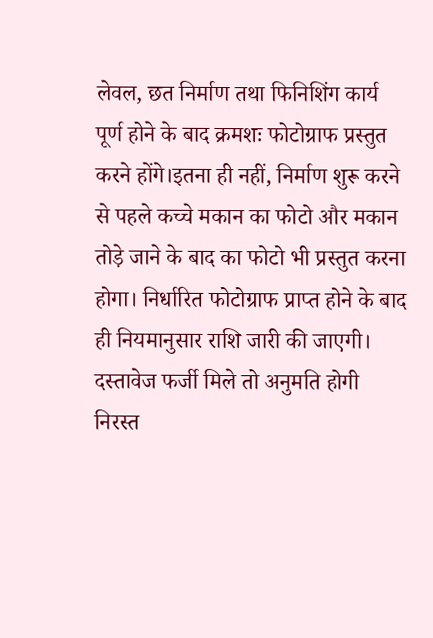लेवल, छत निर्माण तथा फिनिशिंग कार्य पूर्ण होने के बाद क्रमशः फोटोग्राफ प्रस्तुत करने होंगे।इतना ही नहीं, निर्माण शुरू करने से पहले कच्चे मकान का फोटो और मकान तोड़े जाने के बाद का फोटो भी प्रस्तुत करना होगा। निर्धारित फोटोग्राफ प्राप्त होने के बाद ही नियमानुसार राशि जारी की जाएगी।
दस्तावेज फर्जी मिले तो अनुमति होगी निरस्त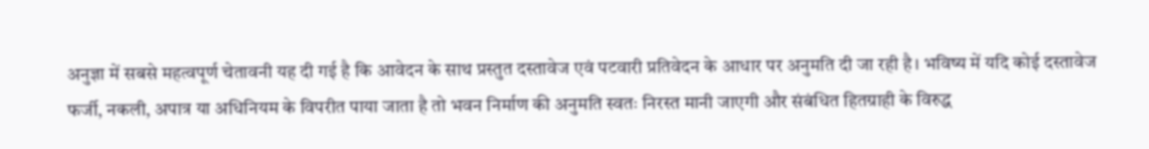अनुज्ञा में सबसे महत्वपूर्ण चेतावनी यह दी गई है कि आवेदन के साथ प्रस्तुत दस्तावेज एवं पटवारी प्रतिवेदन के आधार पर अनुमति दी जा रही है। भविष्य में यदि कोई दस्तावेज फर्जी, नकली, अपात्र या अधिनियम के विपरीत पाया जाता है तो भवन निर्माण की अनुमति स्वतः निरस्त मानी जाएगी और संबंधित हितग्राही के विरुद्ध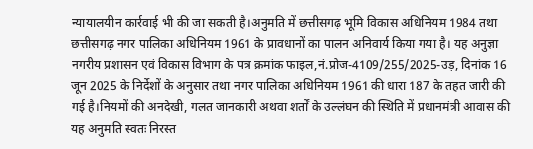न्यायालयीन कार्रवाई भी की जा सकती है।अनुमति में छत्तीसगढ़ भूमि विकास अधिनियम 1984 तथा छत्तीसगढ़ नगर पालिका अधिनियम 1961 के प्रावधानों का पालन अनिवार्य किया गया है। यह अनुज्ञा नगरीय प्रशासन एवं विकास विभाग के पत्र क्रमांक फाइल,नं.प्रोज-4109/255/2025-उड़, दिनांक 16 जून 2025 के निर्देशों के अनुसार तथा नगर पालिका अधिनियम 1961 की धारा 187 के तहत जारी की गई है।नियमों की अनदेखी, गलत जानकारी अथवा शर्तों के उल्लंघन की स्थिति में प्रधानमंत्री आवास की यह अनुमति स्वतः निरस्त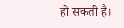हो सकती है।